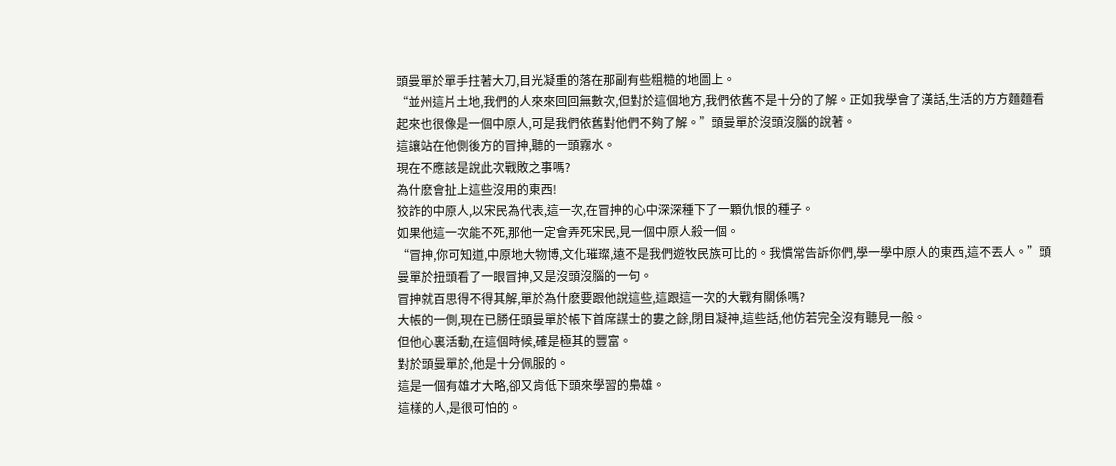頭曼單於單手拄著大刀,目光凝重的落在那副有些粗糙的地圖上。
“並州這片土地,我們的人來來回回無數次,但對於這個地方,我們依舊不是十分的了解。正如我學會了漢話,生活的方方麵麵看起來也很像是一個中原人,可是我們依舊對他們不夠了解。”頭曼單於沒頭沒腦的說著。
這讓站在他側後方的冒抻,聽的一頭霧水。
現在不應該是說此次戰敗之事嗎?
為什麽會扯上這些沒用的東西!
狡詐的中原人,以宋民為代表,這一次,在冒抻的心中深深種下了一顆仇恨的種子。
如果他這一次能不死,那他一定會弄死宋民,見一個中原人殺一個。
“冒抻,你可知道,中原地大物博,文化璀璨,遠不是我們遊牧民族可比的。我慣常告訴你們,學一學中原人的東西,這不丟人。”頭曼單於扭頭看了一眼冒抻,又是沒頭沒腦的一句。
冒抻就百思得不得其解,單於為什麽要跟他說這些,這跟這一次的大戰有關係嗎?
大帳的一側,現在已勝任頭曼單於帳下首席謀士的婁之餘,閉目凝神,這些話,他仿若完全沒有聽見一般。
但他心裏活動,在這個時候,確是極其的豐富。
對於頭曼單於,他是十分佩服的。
這是一個有雄才大略,卻又肯低下頭來學習的梟雄。
這樣的人,是很可怕的。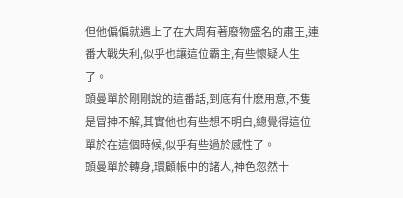但他偏偏就遇上了在大周有著廢物盛名的肅王,連番大戰失利,似乎也讓這位霸主,有些懷疑人生了。
頭曼單於剛剛說的這番話,到底有什麽用意,不隻是冒抻不解,其實他也有些想不明白,總覺得這位單於在這個時候,似乎有些過於感性了。
頭曼單於轉身,環顧帳中的諸人,神色忽然十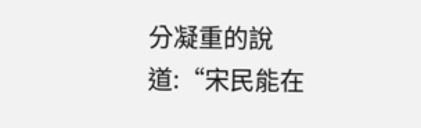分凝重的說道:“宋民能在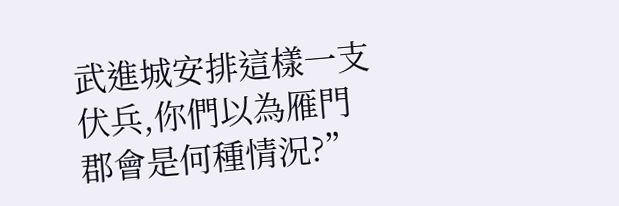武進城安排這樣一支伏兵,你們以為雁門郡會是何種情況?”